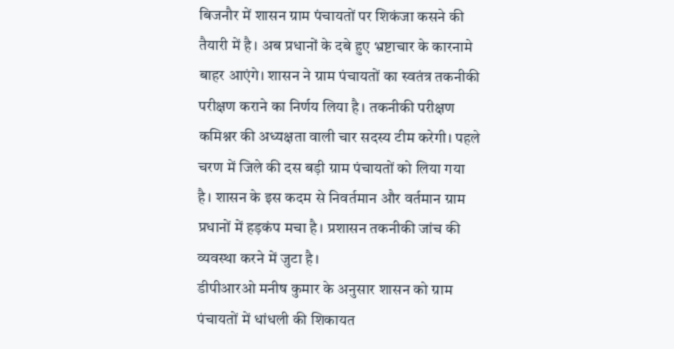बिजनौर में शासन ग्राम पंचायतों पर शिकंजा कसने की तैयारी में है। अब प्रधानों के दबे हुए भ्रष्टाचार के कारनामे बाहर आएंगे। शासन ने ग्राम पंचायतों का स्वतंत्र तकनीकी परीक्षण कराने का निर्णय लिया है। तकनीकी परीक्षण कमिश्नर की अध्यक्षता वाली चार सदस्य टीम करेगी। पहले चरण में जिले की दस बड़ी ग्राम पंचायतों को लिया गया है। शासन के इस कदम से निवर्तमान और वर्तमान ग्राम प्रधानों में हड़कंप मचा है। प्रशासन तकनीकी जांच की व्यवस्था करने में जुटा है।
डीपीआरओ मनीष कुमार के अनुसार शासन को ग्राम पंचायतों में धांधली की शिकायत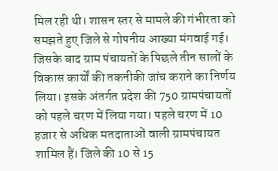मिल रही थी। शासन स्तर से मामले की गंभीरता को समझते हुए जिले से गोपनीय आख्या मंगवाई गई। जिसके बाद ग्राम पंचायतों के पिछले तीन सालों के विकास कार्यों की तकनीकी जांच कराने का निर्णय लिया। इसके अंतर्गत प्रदेश की 750 ग्रामपंचायतों को पहले चरण में लिया गया। पहले चरण में 10 हजार से अधिक मतदाताओं वाली ग्रामपंचायत शामिल हैं। जिले की 10 से 15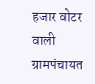हजार वोटर वाली ग्रामपंचायत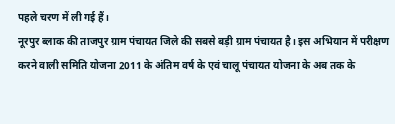पहले चरण में ली गई हैं।
नूरपुर ब्लाक की ताजपुर ग्राम पंचायत जिले की सबसे बड़ी ग्राम पंचायत है। इस अभियान में परीक्षण करने वाली समिति योजना 2011 के अंतिम वर्ष के एवं चालू पंचायत योजना के अब तक के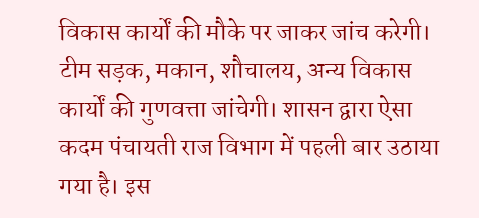विकास कार्यों की मौके पर जाकर जांच करेगी। टीम सड़क, मकान, शौचालय, अन्य विकास कार्यों की गुणवत्ता जांचेगी। शासन द्वारा ऐसा कदम पंचायती राज विभाग में पहली बार उठाया गया है। इस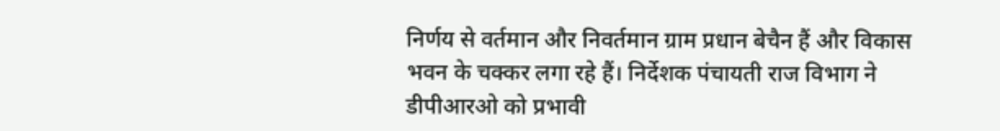निर्णय से वर्तमान और निवर्तमान ग्राम प्रधान बेचैन हैं और विकास भवन के चक्कर लगा रहे हैं। निर्देशक पंचायती राज विभाग ने डीपीआरओ को प्रभावी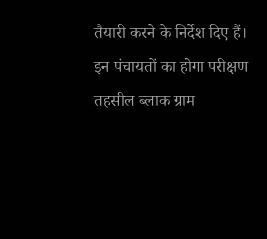तैयारी करने के निर्देश दिए हैं।
इन पंचायतों का होगा परीक्षण
तहसील ब्लाक ग्राम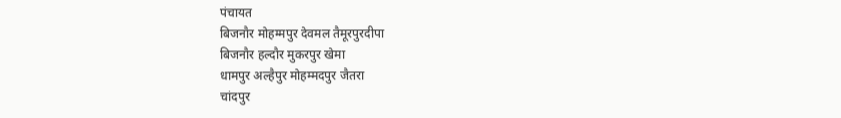पंचायत
बिजनौर मोहम्मपुर देवमल तैमूरपुरदीपा
बिजनौर हल्दौर मुकरपुर खेमा
धामपुर अल्हैपुर मोहम्मदपुर जैतरा
चांदपुर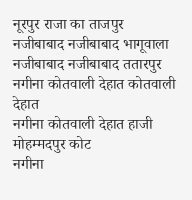नूरपुर राजा का ताजपुर
नजीबाबाद नजीबाबाद भागूवाला
नजीबाबाद नजीबाबाद ततारपुर
नगीना कोतवाली देहात कोतवाली देहात
नगीना कोतवाली देहात हाजी मोहम्मदपुर कोट
नगीना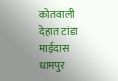कोतवाली देहात टांडा माईदास
धामपुर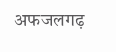अफजलगढ़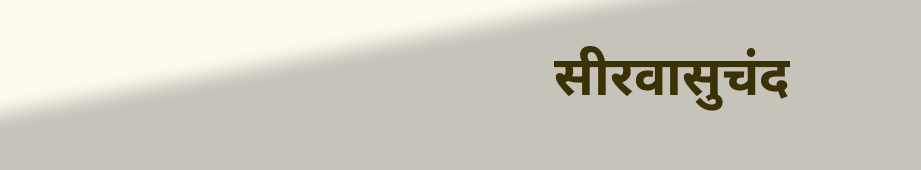सीरवासुचंद